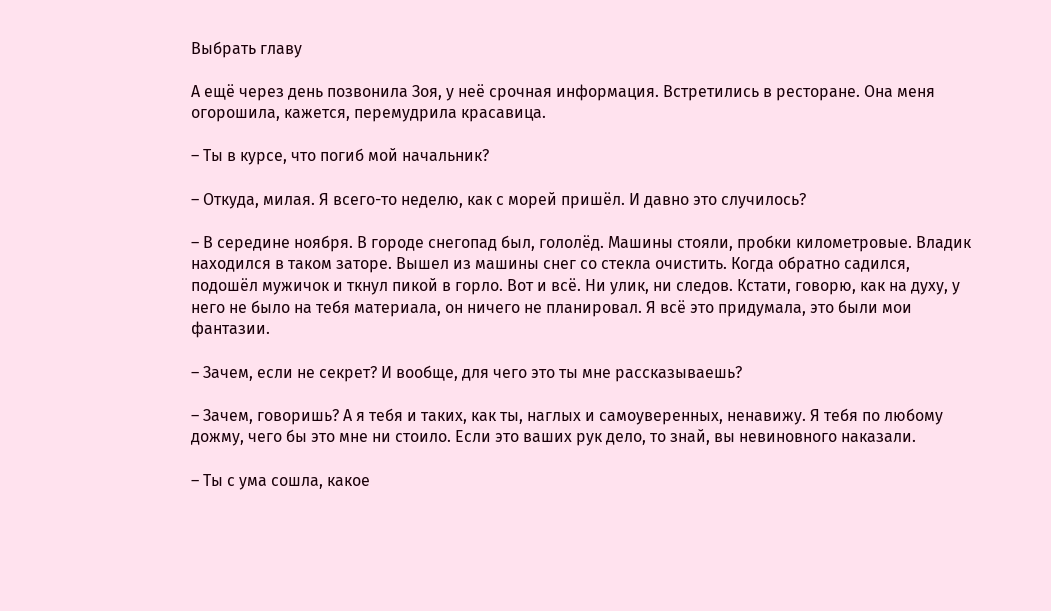Выбрать главу

А ещё через день позвонила Зоя, у неё срочная информация. Встретились в ресторане. Она меня огорошила, кажется, перемудрила красавица.

– Ты в курсе, что погиб мой начальник?

– Откуда, милая. Я всего-то неделю, как с морей пришёл. И давно это случилось?

– В середине ноября. В городе снегопад был, гололёд. Машины стояли, пробки километровые. Владик находился в таком заторе. Вышел из машины снег со стекла очистить. Когда обратно садился, подошёл мужичок и ткнул пикой в горло. Вот и всё. Ни улик, ни следов. Кстати, говорю, как на духу, у него не было на тебя материала, он ничего не планировал. Я всё это придумала, это были мои фантазии.

– Зачем, если не секрет? И вообще, для чего это ты мне рассказываешь?

– Зачем, говоришь? А я тебя и таких, как ты, наглых и самоуверенных, ненавижу. Я тебя по любому дожму, чего бы это мне ни стоило. Если это ваших рук дело, то знай, вы невиновного наказали.

– Ты с ума сошла, какое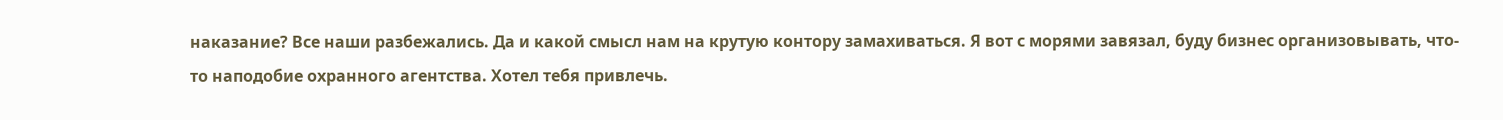наказание? Все наши разбежались. Да и какой смысл нам на крутую контору замахиваться. Я вот с морями завязал, буду бизнес организовывать, что-то наподобие охранного агентства. Хотел тебя привлечь.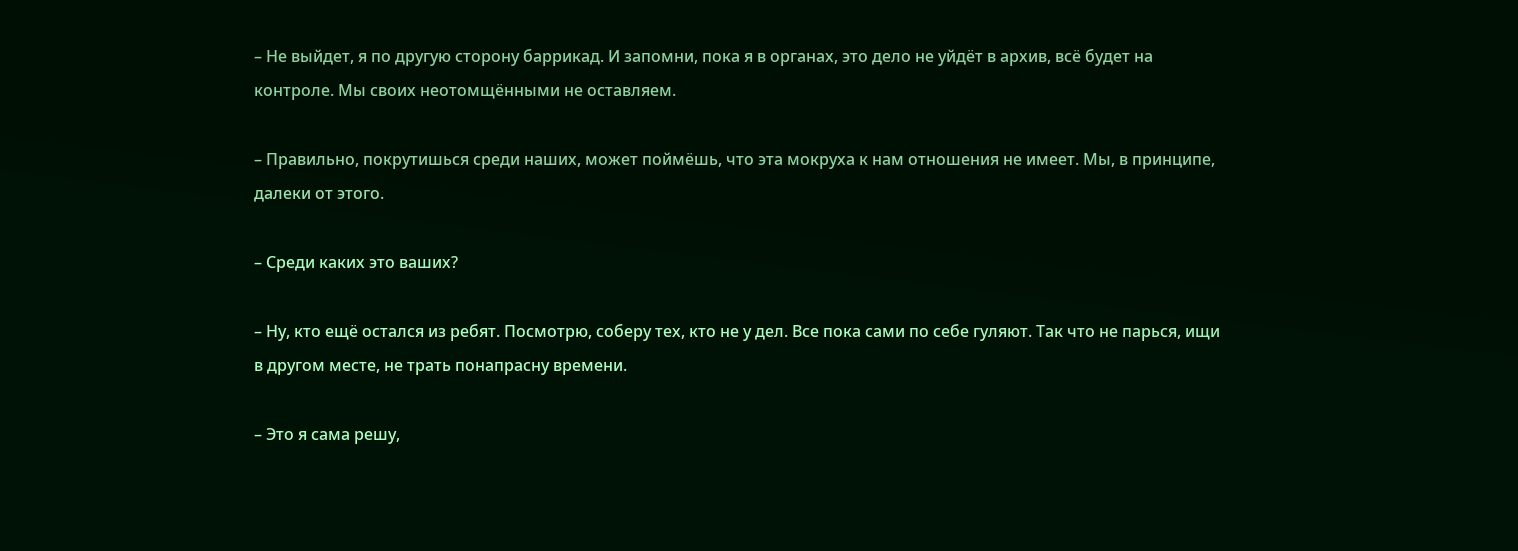– Не выйдет, я по другую сторону баррикад. И запомни, пока я в органах, это дело не уйдёт в архив, всё будет на контроле. Мы своих неотомщёнными не оставляем.

– Правильно, покрутишься среди наших, может поймёшь, что эта мокруха к нам отношения не имеет. Мы, в принципе, далеки от этого.

– Среди каких это ваших?

– Ну, кто ещё остался из ребят. Посмотрю, соберу тех, кто не у дел. Все пока сами по себе гуляют. Так что не парься, ищи в другом месте, не трать понапрасну времени.

– Это я сама решу,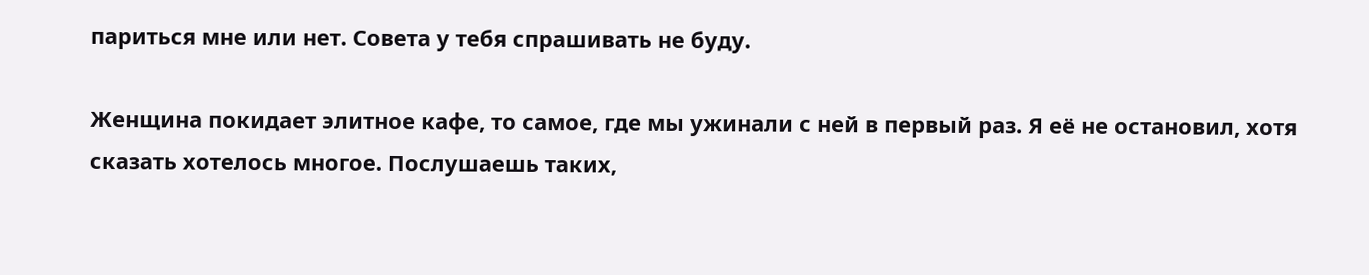париться мне или нет. Совета у тебя спрашивать не буду.

Женщина покидает элитное кафе, то самое, где мы ужинали с ней в первый раз. Я её не остановил, хотя сказать хотелось многое. Послушаешь таких,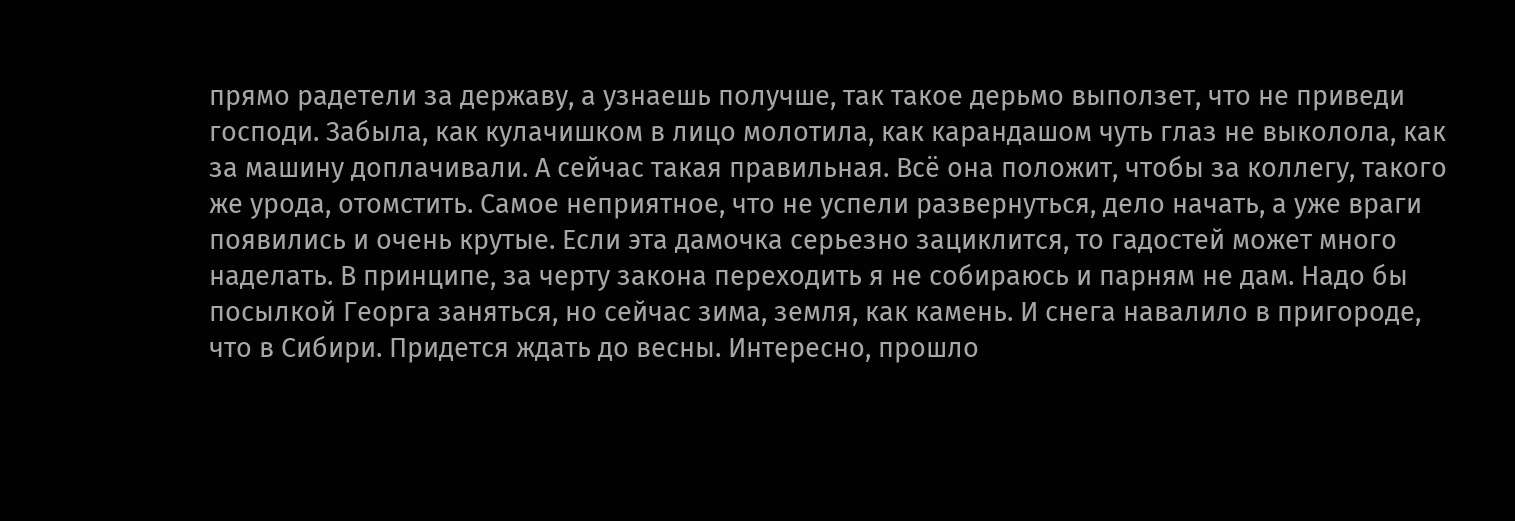прямо радетели за державу, а узнаешь получше, так такое дерьмо выползет, что не приведи господи. Забыла, как кулачишком в лицо молотила, как карандашом чуть глаз не выколола, как за машину доплачивали. А сейчас такая правильная. Всё она положит, чтобы за коллегу, такого же урода, отомстить. Самое неприятное, что не успели развернуться, дело начать, а уже враги появились и очень крутые. Если эта дамочка серьезно зациклится, то гадостей может много наделать. В принципе, за черту закона переходить я не собираюсь и парням не дам. Надо бы посылкой Георга заняться, но сейчас зима, земля, как камень. И снега навалило в пригороде, что в Сибири. Придется ждать до весны. Интересно, прошло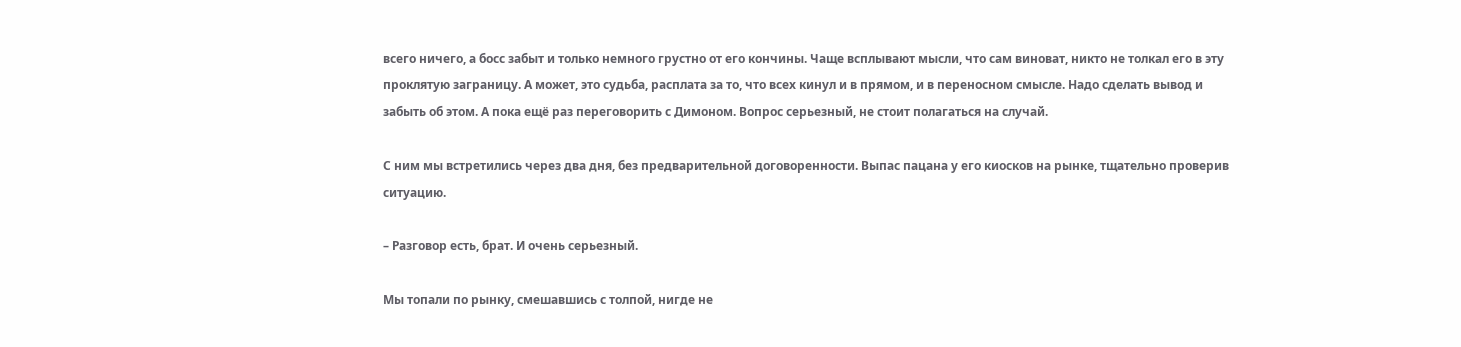всего ничего, а босс забыт и только немного грустно от его кончины. Чаще всплывают мысли, что сам виноват, никто не толкал его в эту проклятую заграницу. А может, это судьба, расплата за то, что всех кинул и в прямом, и в переносном смысле. Надо сделать вывод и забыть об этом. А пока ещё раз переговорить с Димоном. Вопрос серьезный, не стоит полагаться на случай.

С ним мы встретились через два дня, без предварительной договоренности. Выпас пацана у его киосков на рынке, тщательно проверив ситуацию.

– Разговор есть, брат. И очень серьезный.

Мы топали по рынку, смешавшись с толпой, нигде не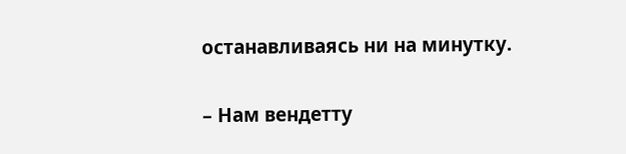останавливаясь ни на минутку.

– Нам вендетту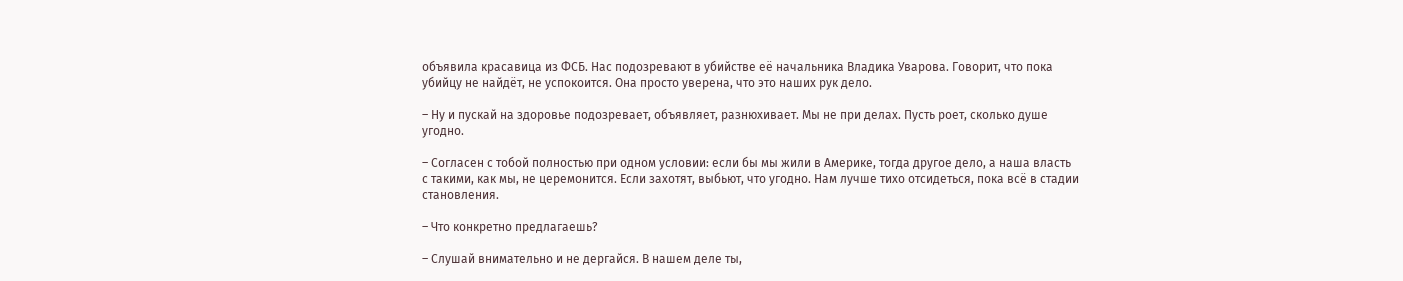объявила красавица из ФСБ. Нас подозревают в убийстве её начальника Владика Уварова. Говорит, что пока убийцу не найдёт, не успокоится. Она просто уверена, что это наших рук дело.

– Ну и пускай на здоровье подозревает, объявляет, разнюхивает. Мы не при делах. Пусть роет, сколько душе угодно.

– Согласен с тобой полностью при одном условии: если бы мы жили в Америке, тогда другое дело, а наша власть с такими, как мы, не церемонится. Если захотят, выбьют, что угодно. Нам лучше тихо отсидеться, пока всё в стадии становления.

– Что конкретно предлагаешь?

– Слушай внимательно и не дергайся. В нашем деле ты,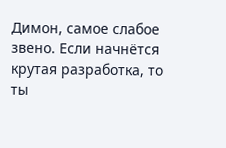Димон, самое слабое звено. Если начнётся крутая разработка, то ты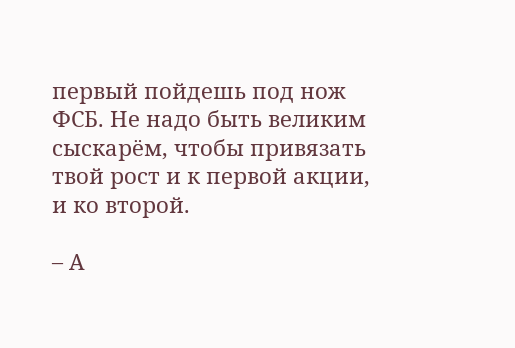первый пойдешь под нож ФСБ. Не надо быть великим сыскарём, чтобы привязать твой рост и к первой акции, и ко второй.

– А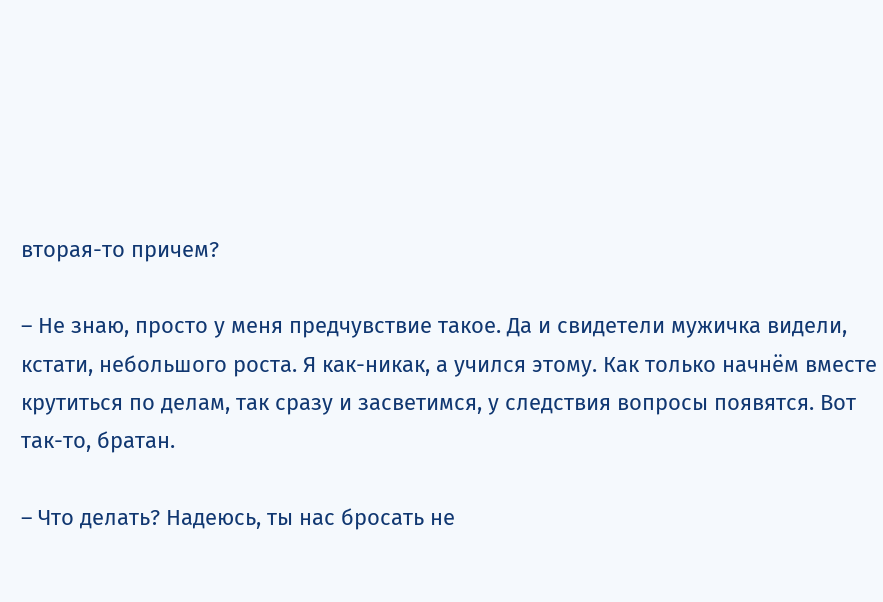вторая-то причем?

– Не знаю, просто у меня предчувствие такое. Да и свидетели мужичка видели, кстати, небольшого роста. Я как-никак, а учился этому. Как только начнём вместе крутиться по делам, так сразу и засветимся, у следствия вопросы появятся. Вот так-то, братан.

– Что делать? Надеюсь, ты нас бросать не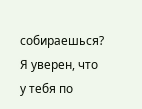собираешься? Я уверен, что у тебя по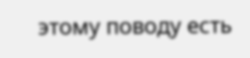этому поводу есть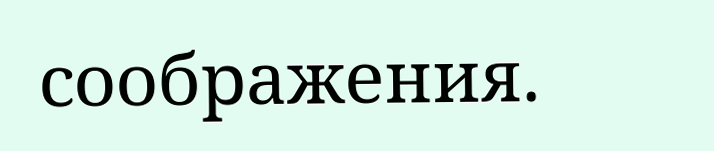соображения.